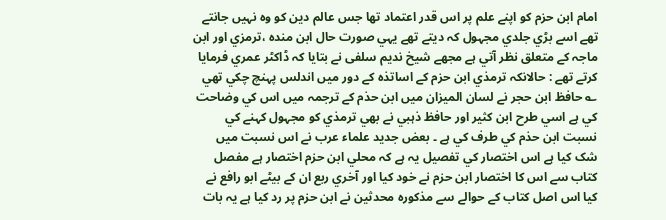امام ابن حزم کو اپنے علم پر اس قدر اعتماد تھا جس عالم دين کو وہ نہيں جانتے تھے اسے بڑي جلدي مجہول کہ ديتے تھے يہي صورت حال ابن مندہ ،ترمزي اور ابن ماجہ کے متعلق نظر آتي ہے مجھے شیخ ندیم سلفی نے بتایا کہ ڈاکٹر عمري فرمايا کرتے تھے : حالانکہ ترمذي ابن حزم کے اساتذہ کے دور ميں اندلس پہنچ چکي تھي ؎ حافظ ابن حجر نے لسان الميزان ميں ابن حذم کے ترجمہ ميں اس کي وضاحت کي ہے اسي طرح ابن کثير اور حافظ ذہبي نے بھي ترمذي کو مجہول کہنے کي نسبت ابن حذم کي طرف کي ہے ۔ بعض جديد علماء عرب نے اس نسبت ميں شک کيا ہے اس اختصار کي تفصيل يہ ہے کہ محلي ابن حزم اختصار ہے مفصل کتاب سے اس کا اختصار ابن حزم نے خود کيا اور آخري ربع ان کے بيٹے ابو رافع نے کيا اس اصل کتاب کے حوالے سے مذکورہ محدثين نے ابن حزم پر رد کيا ہے يہ بات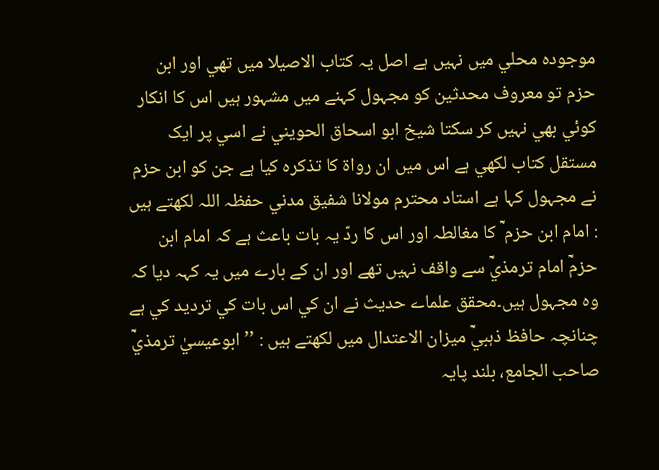موجودہ محلي ميں نہيں ہے اصل يہ کتاب الاصيلا ميں تھي اور ابن حزم تو معروف محدثين کو مجہول کہنے ميں مشہور ہيں اس کا انکار کوئي بھي نہيں کر سکتا شيخ ابو اسحاق الحويني نے اسي پر ايک مستقل کتاب لکھي ہے اس ميں ان رواۃ کا تذکرہ کيا ہے جن کو ابن حزم نے مجہول کہا ہے استاد محترم مولانا شفيق مدني حفظہ اللہ لکھتے ہيں : امام ابن حزم ؒ کا مغالطہ اور اس کا ردّ يہ بات باعث ہے کہ امام ابن حزمؒ امام ترمذيؒ سے واقف نہيں تھے اور ان کے بارے ميں يہ کہہ ديا کہ وہ مجہول ہيں۔محقق علماے حديث نے ان کي اس بات کي ترديد کي ہے چنانچہ حافظ ذہبيؒ ميزان الاعتدال ميں لکھتے ہيں : ’’ابوعيسيٰ ترمذيؒ صاحب الجامع، بلند پايہ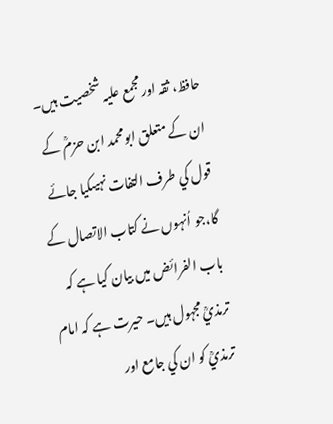حافظ، ثقہ اور مجمع عليہ شخصيت ہيں۔ ان کے متعلق ابومحمد ابن حزمؒ کے قول کي طرف التفات نہيںکيا جائے گا،جو اُنہوں نے کتاب الاتصال کے باب الفرائض ميں بيان کيا ہے کہ ترمذيؒ مجہول ہيں۔ حيرت ہے کہ امام ترمذيؒ کو ان کي جامع اور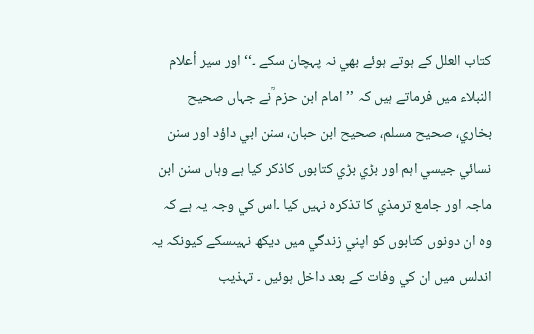کتاب العلل کے ہوتے ہوئے بھي نہ پہچان سکے ۔‘‘ اور سير أعلام النبلاء ميں فرماتے ہيں کہ ’’امام ابن حزم ؒنے جہاں صحيح بخاري، صحيح مسلم، صحيح ابن حبان، سنن ابي داؤد اور سنن نسائي جيسي اہم اور بڑي بڑي کتابوں کاذکر کيا ہے وہاں سنن ابن ماجہ اور جامع ترمذي کا تذکرہ نہيں کيا ۔اس کي وجہ يہ ہے کہ وہ ان دونوں کتابوں کو اپني زندگي ميں ديکھ نہيںسکے کيونکہ يہ اندلس ميں ان کي وفات کے بعد داخل ہوئيں ۔ تہذيب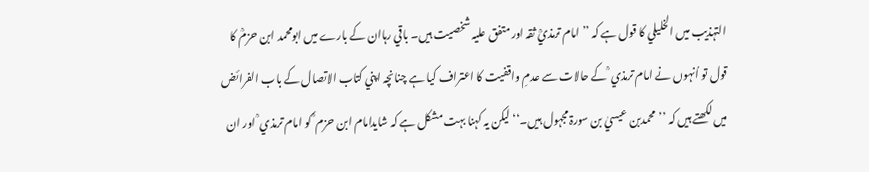التہذيب ميں الخليلي کا قول ہے کہ ’’ امام ترمذيؒ ثقہ اور متفق عليہ شخصيت ہيں۔ باقي رہاان کے بارے ميں ابومحمد ابن حزمؒ کا قول تو اُنہوں نے امام ترمذي ؒ کے حالات سے عدمِ واقفيت کا اعتراف کيا ہے چنانچہ اپني کتاب الاتصال کے باب الفرائض ميں لکھتے ہيں کہ ’’محمدبن عيسيٰ بن سورۃ مجہول ہيں۔‘‘ ليکن يہ کہنا بہت مشکل ہے کہ شايدامام ابن حزم ؒ کو امام ترمذي ؒ اور ان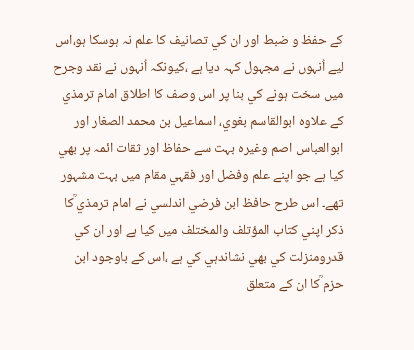کے حفظ و ضبط اور ان کي تصانيف کا علم نہ ہوسکا ہو،اس ليے اُنہوں نے مجہول کہہ ديا ہے ،کيونکہ اُنہوں نے نقد وجرح ميں سخت ہونے کي بنا پر اس وصف کا اطلاق امام ترمذي کے علاوہ ابوالقاسم بغوي، اسماعيل بن محمد الصغار اور ابوالعباس اصم وغيرہ بہت سے حفاظ اور ثقات ائمہ پر بھي کيا ہے جو اپنے علم وفضل اور فقہي مقام ميں بہت مشہور تھے۔ اس طرح حافظ ابن فرضي اندلسي نے امام ترمذي ؒکا ذکر اپني کتاب المؤتلف والمختلف ميں کيا ہے اور ان کي قدرومنزلت کي بھي نشاندہي کي ہے ،اس کے باوجود ابن حزم ؒکا ان کے متعلق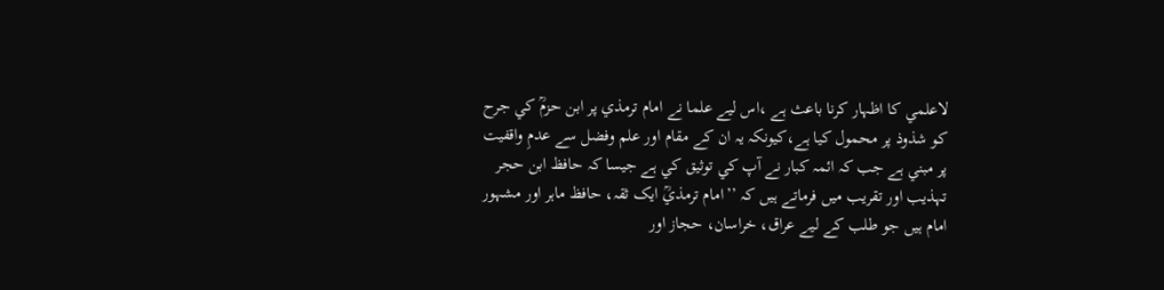لاعلمي کا اظہار کرنا باعث ہے ،اس ليے علما نے امام ترمذي پر ابن حزمؒ کي جرح کو شذوذ پر محمول کيا ہے،کيونکہ يہ ان کے مقام اور علم وفضل سے عدمِ واقفيت پر مبني ہے جب کہ ائمہ کبار نے آپ کي توثيق کي ہے جيسا کہ حافظ ابن حجر تہذيب اور تقريب ميں فرماتے ہيں کہ ’’امام ترمذيؒ ايک ثقہ، حافظ ماہر اور مشہور امام ہيں جو طلب کے ليے عراق، خراسان، حجاز اور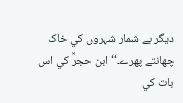ديگر بے شمار شہروں کي خاک چھانتے پھرے۔‘‘ ابن حجرؒ کي اس بات کي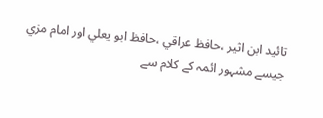تائيد ابن اثير ،حافظ عراقي ،حافظ ابو يعلي اور امام مزي جيسے مشہور ائمہ کے کلام سے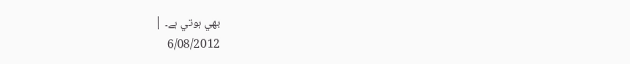بھي ہوتي ہے۔ |
6/08/2012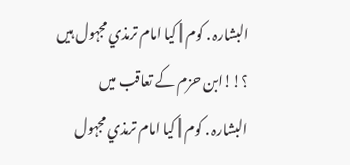البشارہ . کوم || کيا امام ترمذي مجہول ہيں ؟!!ابن حزم کے تعاقب ميں
البشارہ . کوم || کيا امام ترمذي مجہول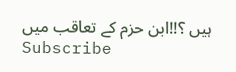ہيں ؟!!ابن حزم کے تعاقب ميں
Subscribe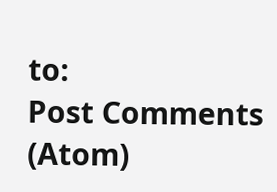to:
Post Comments (Atom)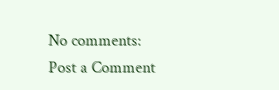No comments:
Post a Comment